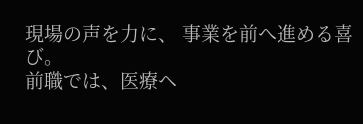現場の声を力に、 事業を前へ進める喜び。
前職では、医療ヘ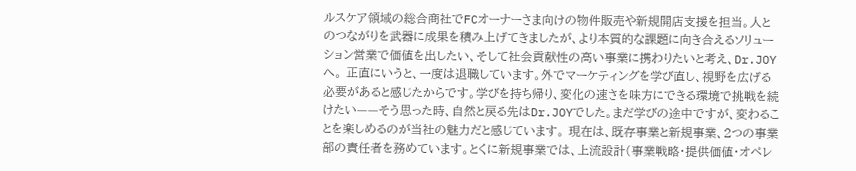ルスケア領域の総合商社でFCオーナーさま向けの物件販売や新規開店支援を担当。人とのつながりを武器に成果を積み上げてきましたが、より本質的な課題に向き合えるソリューション営業で価値を出したい、そして社会貢献性の高い事業に携わりたいと考え、Dr.JOYへ。 正直にいうと、一度は退職しています。外でマーケティングを学び直し、視野を広げる必要があると感じたからです。学びを持ち帰り、変化の速さを味方にできる環境で挑戦を続けたい——そう思った時、自然と戻る先はDr.JOYでした。まだ学びの途中ですが、変わることを楽しめるのが当社の魅力だと感じています。 現在は、既存事業と新規事業、2つの事業部の責任者を務めています。とくに新規事業では、上流設計(事業戦略・提供価値・オペレ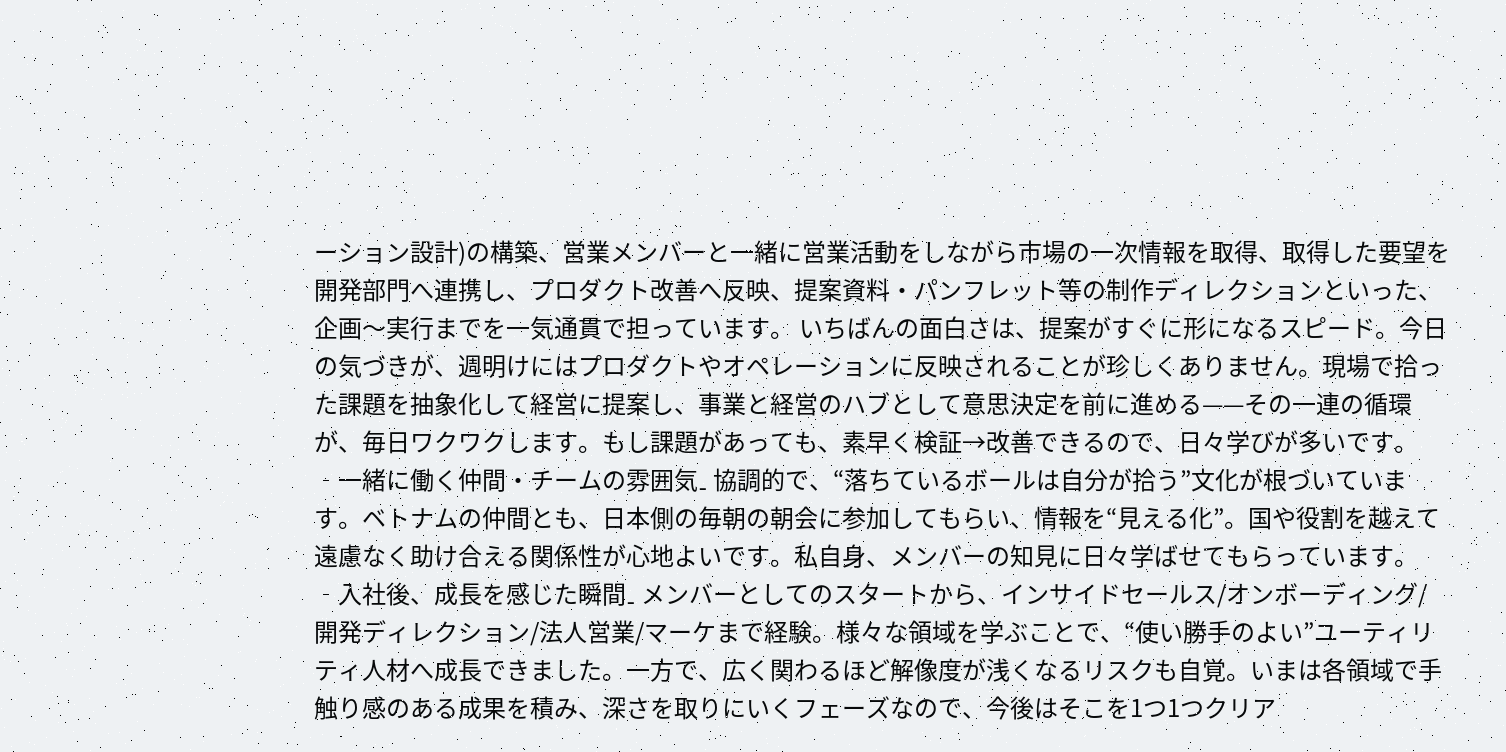ーション設計)の構築、営業メンバーと一緒に営業活動をしながら市場の一次情報を取得、取得した要望を開発部門へ連携し、プロダクト改善へ反映、提案資料・パンフレット等の制作ディレクションといった、企画〜実行までを一気通貫で担っています。 いちばんの面白さは、提案がすぐに形になるスピード。今日の気づきが、週明けにはプロダクトやオペレーションに反映されることが珍しくありません。現場で拾った課題を抽象化して経営に提案し、事業と経営のハブとして意思決定を前に進める——その一連の循環が、毎日ワクワクします。もし課題があっても、素早く検証→改善できるので、日々学びが多いです。 ‐一緒に働く仲間・チームの雰囲気₋ 協調的で、“落ちているボールは自分が拾う”文化が根づいています。ベトナムの仲間とも、日本側の毎朝の朝会に参加してもらい、情報を“見える化”。国や役割を越えて遠慮なく助け合える関係性が心地よいです。私自身、メンバーの知見に日々学ばせてもらっています。 ‐入社後、成長を感じた瞬間₋ メンバーとしてのスタートから、インサイドセールス/オンボーディング/開発ディレクション/法人営業/マーケまで経験。様々な領域を学ぶことで、“使い勝手のよい”ユーティリティ人材へ成長できました。一方で、広く関わるほど解像度が浅くなるリスクも自覚。いまは各領域で手触り感のある成果を積み、深さを取りにいくフェーズなので、今後はそこを1つ1つクリア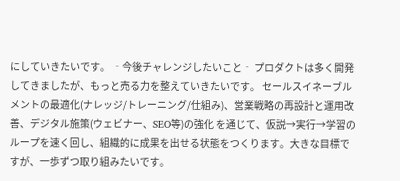にしていきたいです。 ‐今後チャレンジしたいこと‐ プロダクトは多く開発してきましたが、もっと売る力を整えていきたいです。 セールスイネーブルメントの最適化(ナレッジ/トレーニング/仕組み)、営業戦略の再設計と運用改善、デジタル施策(ウェビナー、SEO等)の強化 を通じて、仮説→実行→学習のループを速く回し、組織的に成果を出せる状態をつくります。大きな目標ですが、一歩ずつ取り組みたいです。